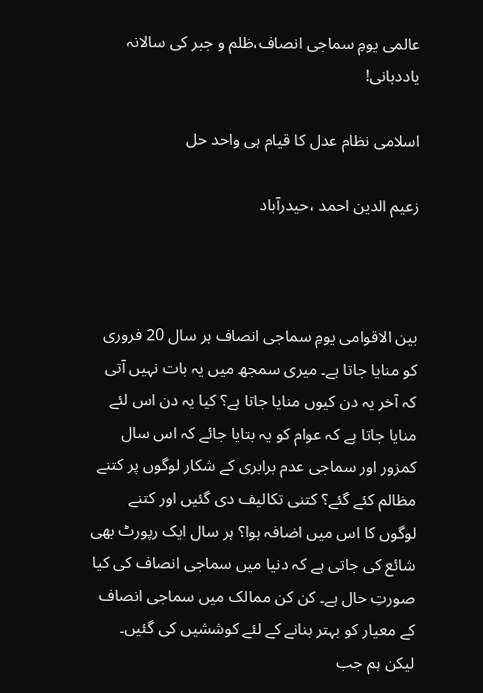عالمی یومِ سماجی انصاف،ظلم و جبر کی سالانہ یاددہانی!

اسلامی نظام عدل کا قیام ہی واحد حل

زعیم الدین احمد ،حیدرآباد



بین الاقوامی یومِ سماجی انصاف ہر سال 20 فروری کو منایا جاتا ہے۔ میری سمجھ میں یہ بات نہیں آتی کہ آخر یہ دن کیوں منایا جاتا ہے؟ کیا یہ دن اس لئے منایا جاتا ہے کہ عوام کو یہ بتایا جائے کہ اس سال کمزور اور سماجی عدم برابری کے شکار لوگوں پر کتنے مظالم کئے گئے؟ کتنی تکالیف دی گئیں اور کتنے لوگوں کا اس میں اضافہ ہوا؟ ہر سال ایک رپورٹ بھی شائع کی جاتی ہے کہ دنیا میں سماجی انصاف کی کیا صورتِ حال ہے۔ کن کن ممالک میں سماجی انصاف کے معیار کو بہتر بنانے کے لئے کوششیں کی گئیں۔ لیکن ہم جب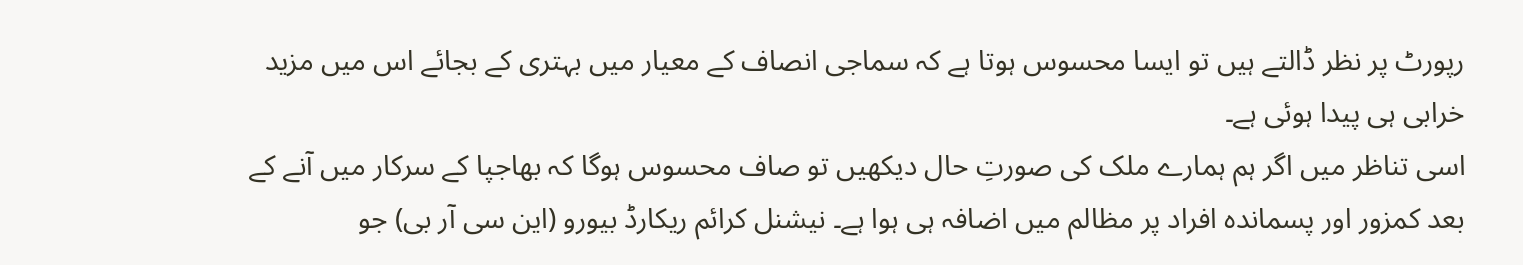رپورٹ پر نظر ڈالتے ہیں تو ایسا محسوس ہوتا ہے کہ سماجی انصاف کے معیار میں بہتری کے بجائے اس میں مزید خرابی ہی پیدا ہوئی ہے۔
اسی تناظر میں اگر ہم ہمارے ملک کی صورتِ حال دیکھیں تو صاف محسوس ہوگا کہ بھاجپا کے سرکار میں آنے کے بعد کمزور اور پسماندہ افراد پر مظالم میں اضافہ ہی ہوا ہے۔ نیشنل کرائم ریکارڈ بیورو (این سی آر بی) جو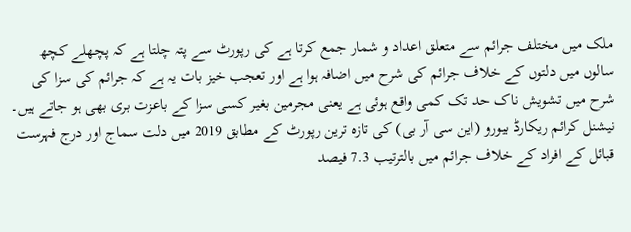ملک میں مختلف جرائم سے متعلق اعداد و شمار جمع کرتا ہے کی رپورٹ سے پتہ چلتا ہے کہ پچھلے کچھ سالوں میں دلتوں کے خلاف جرائم کی شرح میں اضافہ ہوا ہے اور تعجب خیز بات یہ ہے کہ جرائم کی سزا کی شرح میں تشویش ناک حد تک کمی واقع ہوئی ہے یعنی مجرمین بغیر کسی سزا کے باعزت بری بھی ہو جاتے ہیں۔ نیشنل کرائم ریکارڈ بیورو (این سی آر بی) کی تازہ ترین رپورٹ کے مطابق 2019 میں دلت سماج اور درج فہرست قبائل کے افراد کے خلاف جرائم میں بالترتیب 7.3 فیصد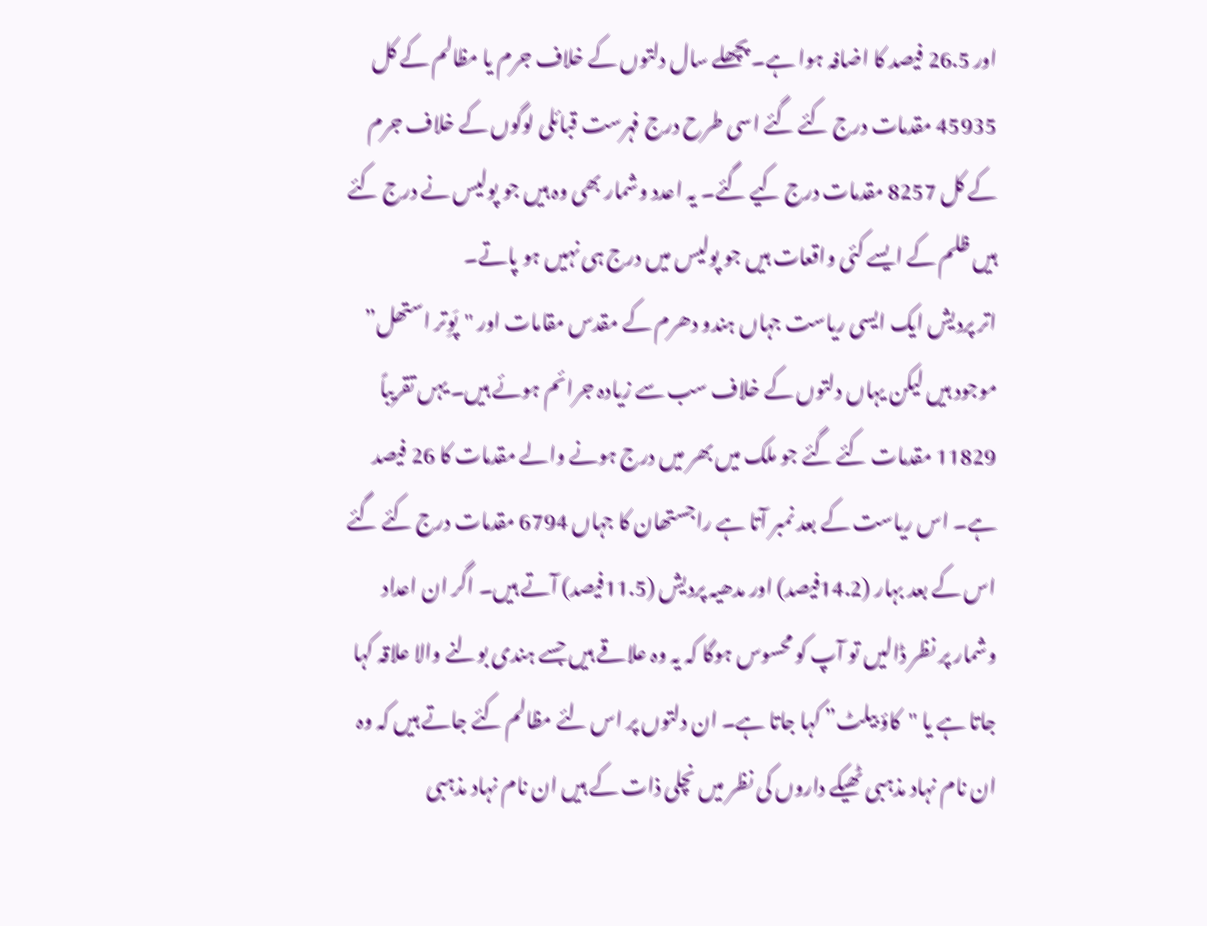اور 26.5 فیصد کا اضافہ ہوا ہے۔ پچھلے سال دلتوں کے خلاف جرم یا مظالم کے کل 45935 مقدمات درج کئے گئے اسی طرح درج فہرست قبائلی لوگوں کے خلاف جرم کے کل 8257 مقدمات درج کیے گئے۔ یہ اعدد وشمار بھی وہ ہیں جو پولیس نے درج کئے ہیں ظلم کے ایسے کئی واقعات ہیں جو پولیس میں درج ہی نہیں ہو پاتے۔
اتر پردیش ایک ایسی ریاست جہاں ہندو دھرم کے مقدس مقامات اور "پَوِتر استھل” موجود ہیں لیکن یہاں دلتوں کے خلاف سب سے زیادہ جرائم ہوئے ہیں۔ یہں تقریباً 11829 مقدمات کئے گئے جو ملک میں بھر میں درج ہونے والے مقدمات کا 26 فیصد ہے۔ اس ریاست کے بعد نمبر آتا ہے راجستھان کا جہاں 6794 مقدمات درج کئے گئے اس کے بعد بہار (14.2فیصد) اور مدھیہ پردیش (11.5فیصد) آتے ہیں۔ اگر ان اعداد وشمار پر نظر ڈالیں تو آپ کو محسوس ہوگا کہ یہ وہ علاقے ہیں جسے ہندی بولنے والا علاقہ کہا جاتا ہے یا "کاؤ بیلٹ” کہا جاتا ہے۔ ان دلتوں پر اس لئے مظالم کئے جاتے ہیں کہ وہ ان نام نہاد مذہبی ٹھیکے داروں کی نظر میں نچلی ذات کے ہیں ان نام نہاد مذہبی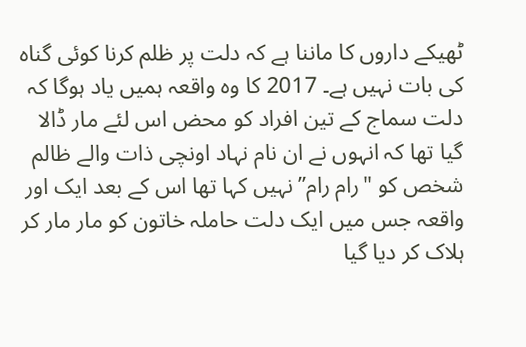ٹھیکے داروں کا ماننا ہے کہ دلت پر ظلم کرنا کوئی گناہ کی بات نہیں ہے۔ 2017 کا وہ واقعہ ہمیں یاد ہوگا کہ دلت سماج کے تین افراد کو محض اس لئے مار ڈالا گیا تھا کہ انہوں نے ان نام نہاد اونچی ذات والے ظالم شخص کو "رام رام” نہیں کہا تھا اس کے بعد ایک اور واقعہ جس میں ایک دلت حاملہ خاتون کو مار مار کر ہلاک کر دیا گیا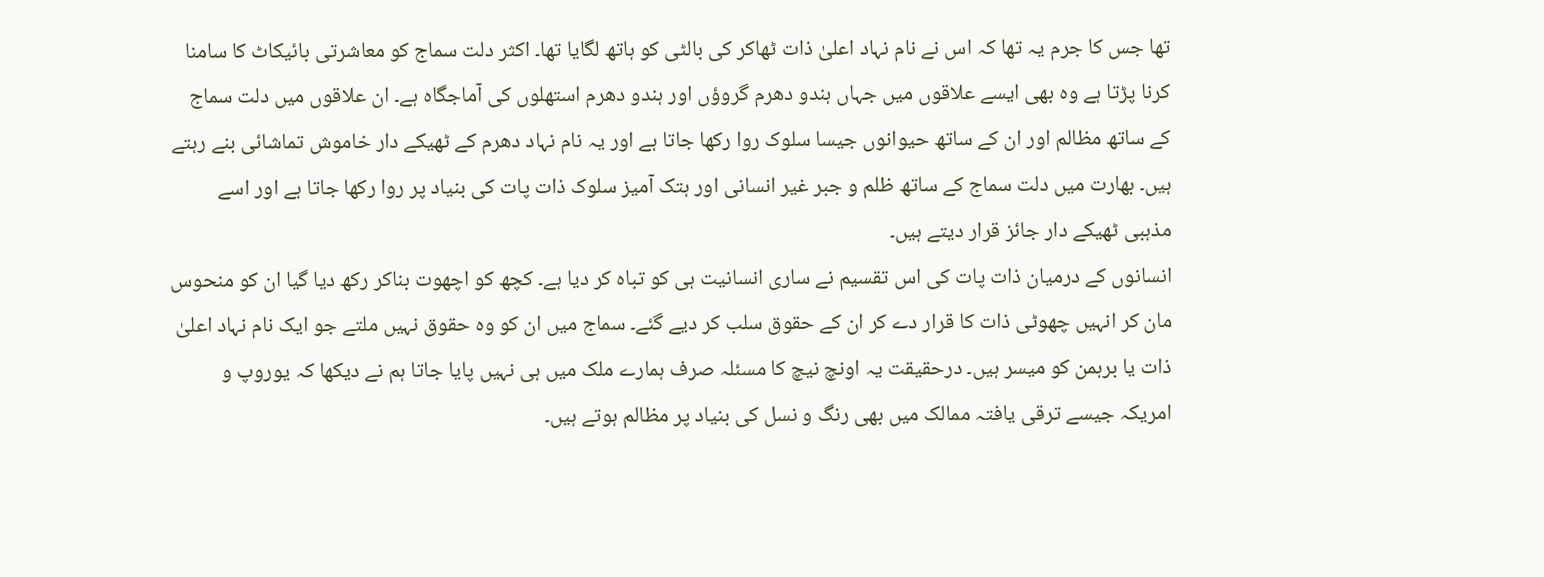تھا جس کا جرم یہ تھا کہ اس نے نام نہاد اعلیٰ ذات ٹھاکر کی بالٹی کو ہاتھ لگایا تھا۔ اکثر دلت سماج کو معاشرتی بائیکاٹ کا سامنا کرنا پڑتا ہے وہ بھی ایسے علاقوں میں جہاں ہندو دھرم گروؤں اور ہندو دھرم استھلوں کی آماجگاہ ہے۔ ان علاقوں میں دلت سماج کے ساتھ مظالم اور ان کے ساتھ حیوانوں جیسا سلوک روا رکھا جاتا ہے اور یہ نام نہاد دھرم کے ٹھیکے دار خاموش تماشائی بنے رہتے ہیں۔ بھارت میں دلت سماج کے ساتھ ظلم و جبر غیر انسانی اور ہتک آمیز سلوک ذات پات کی بنیاد پر روا رکھا جاتا ہے اور اسے مذہبی ٹھیکے دار جائز قرار دیتے ہیں۔
انسانوں کے درمیان ذات پات کی اس تقسیم نے ساری انسانیت ہی کو تباہ کر دیا ہے۔ کچھ کو اچھوت بناکر رکھ دیا گیا ان کو منحوس مان کر انہیں چھوٹی ذات کا قرار دے کر ان کے حقوق سلب کر دیے گئے۔ سماج میں ان کو وہ حقوق نہیں ملتے جو ایک نام نہاد اعلیٰ ذات یا برہمن کو میسر ہیں۔ درحقیقت یہ اونچ نیچ کا مسئلہ صرف ہمارے ملک میں ہی نہیں پایا جاتا ہم نے دیکھا کہ یوروپ و امریکہ جیسے ترقی یافتہ ممالک میں بھی رنگ و نسل کی بنیاد پر مظالم ہوتے ہیں۔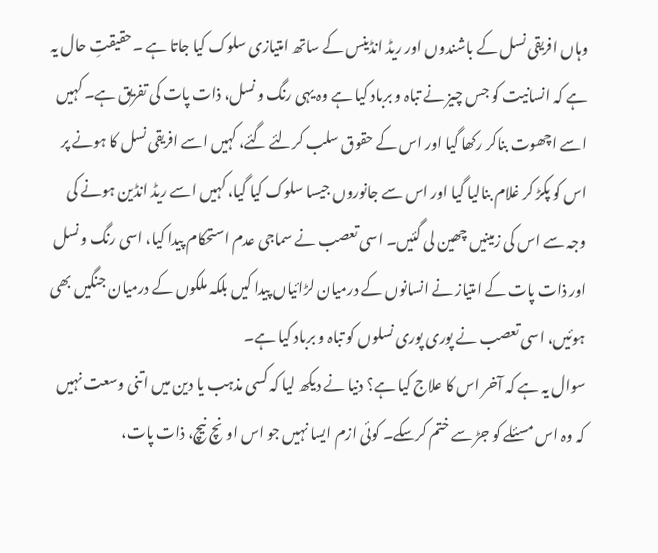وہاں افریقی نسل کے باشندوں اور ریڈ انڈینس کے ساتھ امتیازی سلوک کیا جاتا ہے ۔حقیقتِ حال یہ ہے کہ انسانیت کو جس چیز نے تباہ و برباد کیا ہے وہ یہی رنگ و نسل، ذات پات کی تفریق ہے۔ کہیں اسے اچھوت بناکر رکھا گیا اور اس کے حقوق سلب کرلئے گئے، کہیں اسے افریقی نسل کا ہونے پر اس کو پکڑ کر غلام بنالیا گیا اور اس سے جانوروں جیسا سلوک کیا گیا، کہیں اسے ریڈ انڈین ہونے کی وجہ سے اس کی زمینیں چھین لی گئیں۔ اسی تعصب نے سماجی عدم استحکام پیدا کیا، اسی رنگ و نسل اور ذات پات کے امتیاز نے انسانوں کے درمیان لڑائیاں پیدا کیں بلکہ ملکوں کے درمیان جنگیں بھی ہوئیں، اسی تعصب نے پوری پوری نسلوں کو تباہ و برباد کیا ہے۔
سوال یہ ہے کہ آخر اس کا علاج کیا ہے؟ دنیا نے دیکھ لیا کہ کسی مذہب یا دین میں اتنی وسعت نہیں کہ وہ اس مسئلے کو جڑ سے ختم کرسکے۔ کوئی ازم ایسا نہیں جو اس اونچ نیچ، ذات پات،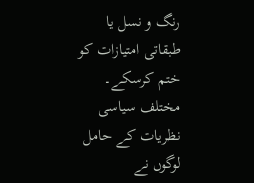رنگ و نسل یا طبقاتی امتیازات کو ختم کرسکے۔ مختلف سیاسی نظریات کے حامل لوگوں نے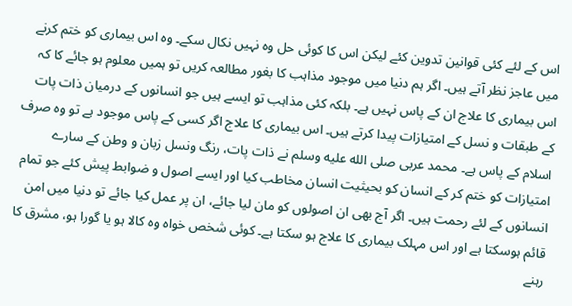اس کے لئے کئی قوانین تدوین کئے لیکن اس کا کوئی حل وہ نہیں نکال سکے۔ وہ اس بیماری کو ختم کرنے میں عاجز نظر آتے ہیں۔ اگر ہم دنیا میں موجود مذاہب کا بغور مطالعہ کریں تو ہمیں معلوم ہو جائے کا کہ اس بیماری کا علاج ان کے پاس نہیں ہے۔ بلکہ کئی مذاہب تو ایسے ہیں جو انسانوں کے درمیان ذات پات کے طبقات و نسل کے امتیازات پیدا کرتے ہیں۔ اس بیماری کا علاج اگر کسی کے پاس موجود ہے تو وہ صرف اسلام کے پاس ہے۔ محمد عربی صلى الله عليه وسلم نے ذات پات، رنگ ونسل زبان و وطن کے سارے امتیازات کو ختم کر کے انسان کو بحیثیت انسان مخاطب کیا اور ایسے اصول و ضوابط پیش کئے جو تمام انسانوں کے لئے رحمت ہیں۔ اگر آج بھی ان اصولوں کو مان لیا جائے، ان پر عمل کیا جائے تو دنیا میں امن قائم ہوسکتا ہے اور اس مہلک بیماری کا علاج ہو سکتا ہے۔ کوئی شخص خواہ وہ کالا ہو یا گورا ہو، مشرق کا رہنے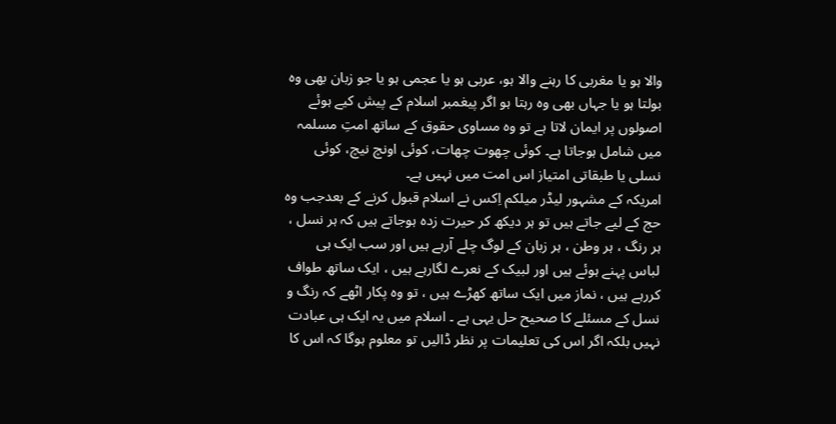والا ہو یا مغربی کا رہنے والا ہو، عربی ہو یا عجمی ہو یا جو زبان بھی وہ بولتا ہو یا جہاں بھی وہ رہتا ہو اگر پیغمبر اسلام کے پیش کیے ہوئے اصولوں پر ایمان لاتا ہے تو وہ مساوی حقوق کے ساتھ امتِ مسلمہ میں شامل ہوجاتا ہے۔ کوئی چھوت چھات، کوئی اونچ نیچ، کوئی نسلی یا طبقاتی امتیاز اس امت میں نہیں ہے۔
امریکہ کے مشہور لیڈر میلکم اِکس نے اسلام قبول کرنے کے بعدجب وہ حج کے لیے جاتے ہیں تو ہر دیکھ کر حیرت زدہ ہوجاتے ہیں کہ ہر نسل ، ہر رنگ ، ہر وطن ، ہر زبان کے لوگ چلے آرہے ہیں اور سب ایک ہی لباس پہنے ہوئے ہیں اور لبیک کے نعرے لگارہے ہیں ، ایک ساتھ طواف کررہے ہیں ، نماز میں ایک ساتھ کھڑے ہیں ، تو وہ پکار اٹھے کہ رنگ و نسل کے مسئلے کا صحیح حل یہی ہے ۔ اسلام میں یہ ایک ہی عبادت نہیں بلکہ اگر اس کی تعلیمات پر نظر ڈالیں تو معلوم ہوگا کہ اس کا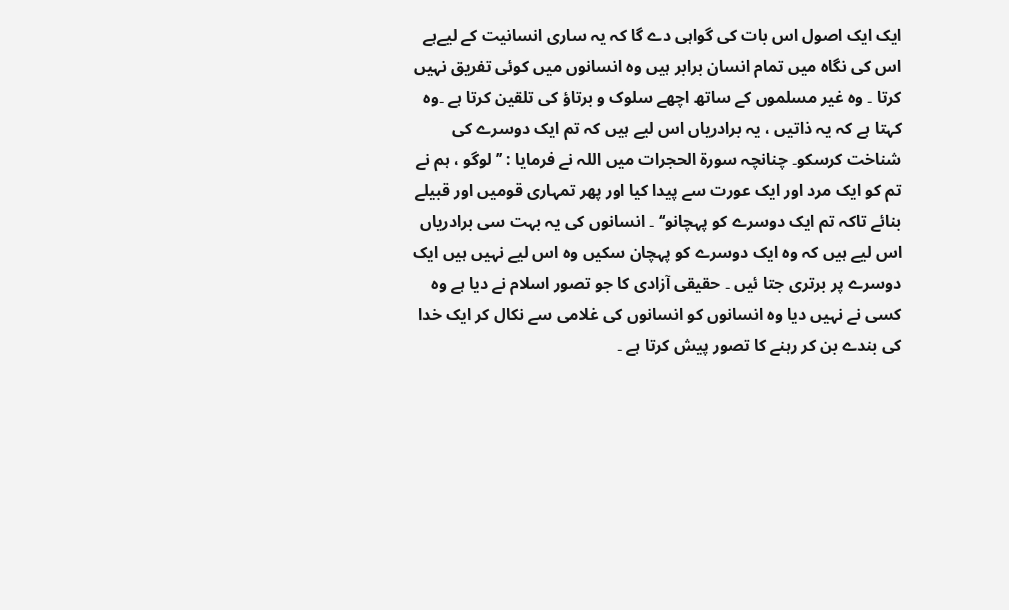ایک ایک اصول اس بات کی گواہی دے گا کہ یہ ساری انسانیت کے لیےہے اس کی نگاہ میں تمام انسان برابر ہیں وہ انسانوں میں کوئی تفریق نہیں کرتا ۔ وہ غیر مسلموں کے ساتھ اچھے سلوک و برتاؤ کی تلقین کرتا ہے ۔وہ کہتا ہے کہ یہ ذاتیں ، یہ برادریاں اس لیے ہیں کہ تم ایک دوسرے کی شناخت کرسکو۔ چنانچہ سورۃ الحجرات میں اللہ نے فرمایا : ’’ لوگو ، ہم نے تم کو ایک مرد اور ایک عورت سے پیدا کیا اور پھر تمہاری قومیں اور قبیلے بنائے تاکہ تم ایک دوسرے کو پہچانو‘‘ ۔ انسانوں کی یہ بہت سی برادریاں اس لیے ہیں کہ وہ ایک دوسرے کو پہچان سکیں وہ اس لیے نہیں ہیں ایک دوسرے پر برتری جتا ئیں ۔ حقیقی آزادی کا جو تصور اسلام نے دیا ہے وہ کسی نے نہیں دیا وہ انسانوں کو انسانوں کی غلامی سے نکال کر ایک خدا کی بندے بن کر رہنے کا تصور پیش کرتا ہے ۔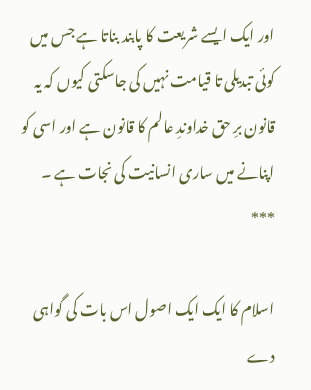اور ایک ایسے شریعت کا پابند بناتا ہے جس میں کوئی تبدیلی تا قیامت نہیں کی جاسکتی کیوں کہ یہ قانون برِ حق خداوندِ عالم کا قانون ہے اور اسی کو اپنانے میں ساری انسانیت کی نجات ہے ۔
***

اسلام کا ایک ایک اصول اس بات کی گواہی دے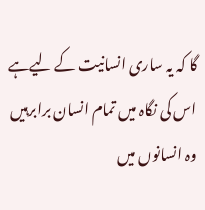گا کہ یہ ساری انسانیت کے لیےہے اس کی نگاہ میں تمام انسان برابرہیں وہ انسانوں میں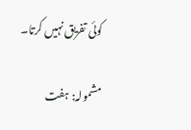کوئی تفریق نہیں کرتا۔

مشمولہ: ہفت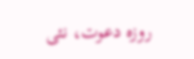روزہ دعوت، نئی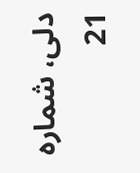دلی، شمارہ 21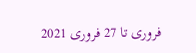فروری تا 27 فروری 2021